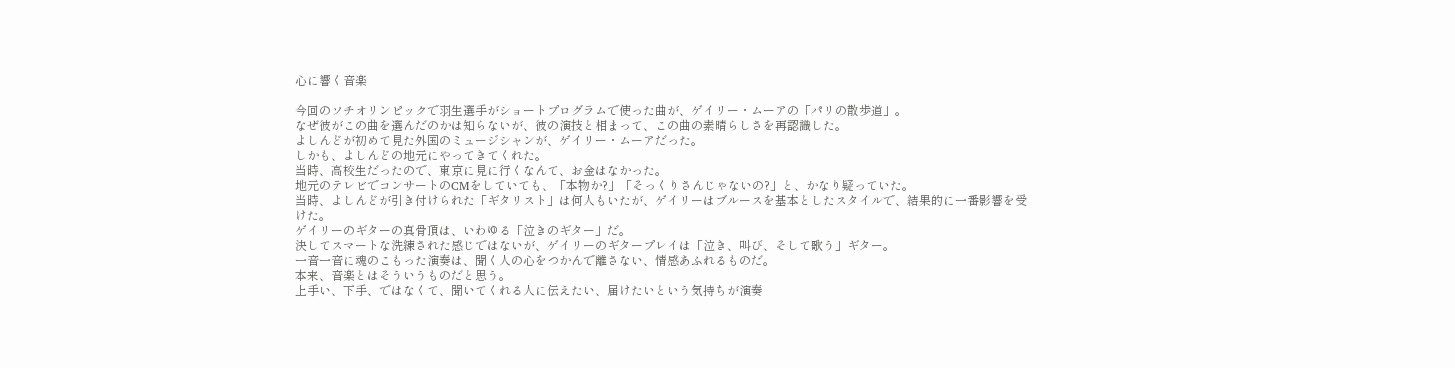心に響く音楽

今回のソチオリンピックで羽生選手がショートプログラムで使った曲が、ゲイリー・ムーアの「パリの散歩道」。
なぜ彼がこの曲を選んだのかは知らないが、彼の演技と相まって、この曲の素晴らしさを再認識した。
よしんどが初めて見た外国のミュージシャンが、ゲイリー・ムーアだった。
しかも、よしんどの地元にやってきてくれた。
当時、高校生だったので、東京に見に行くなんて、お金はなかった。
地元のテレビでコンサートのCMをしていても、「本物か?」「そっくりさんじゃないの?」と、かなり疑っていた。
当時、よしんどが引き付けられた「ギタリスト」は何人もいたが、ゲイリーはブルースを基本としたスタイルで、結果的に一番影響を受けた。
ゲイリーのギターの真骨頂は、いわゆる「泣きのギター」だ。
決してスマートな洗練された感じではないが、ゲイリーのギタープレイは「泣き、叫び、そして歌う」ギター。
一音一音に魂のこもった演奏は、聞く人の心をつかんで離さない、情感あふれるものだ。
本来、音楽とはそういうものだと思う。
上手い、下手、ではなくて、聞いてくれる人に伝えたい、届けたいという気持ちが演奏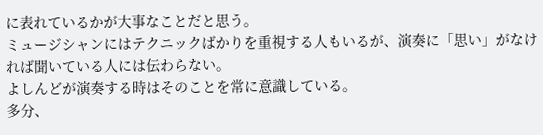に表れているかが大事なことだと思う。
ミュージシャンにはテクニックばかりを重視する人もいるが、演奏に「思い」がなければ聞いている人には伝わらない。
よしんどが演奏する時はそのことを常に意識している。
多分、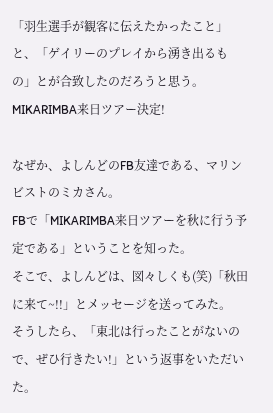「羽生選手が観客に伝えたかったこと」と、「ゲイリーのプレイから湧き出るもの」とが合致したのだろうと思う。
MIKARIMBA来日ツアー決定!

なぜか、よしんどのFB友達である、マリンビストのミカさん。
FBで「MIKARIMBA来日ツアーを秋に行う予定である」ということを知った。
そこで、よしんどは、図々しくも(笑)「秋田に来て~!!」とメッセージを送ってみた。
そうしたら、「東北は行ったことがないので、ぜひ行きたい!」という返事をいただいた。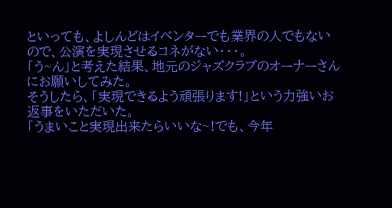といっても、よしんどはイベンターでも業界の人でもないので、公演を実現させるコネがない・・・。
「う~ん」と考えた結果、地元のジャズクラブのオーナーさんにお願いしてみた。
そうしたら、「実現できるよう頑張ります!」という力強いお返事をいただいた。
「うまいこと実現出来たらいいな~!でも、今年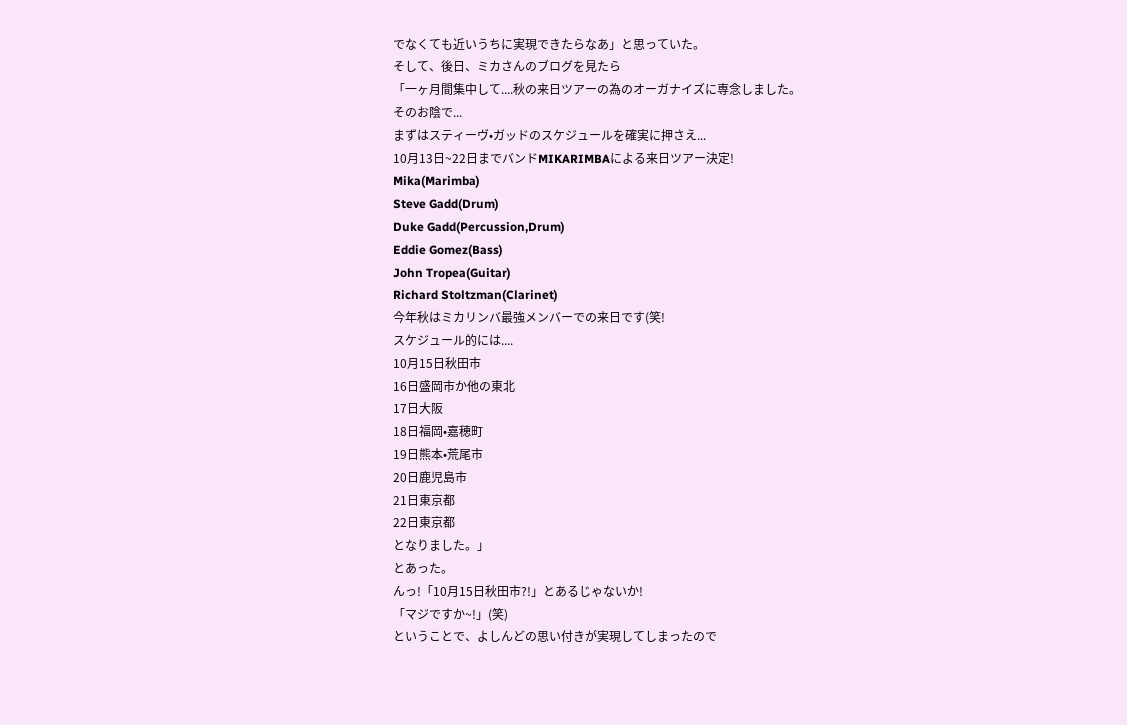でなくても近いうちに実現できたらなあ」と思っていた。
そして、後日、ミカさんのブログを見たら
「一ヶ月間集中して....秋の来日ツアーの為のオーガナイズに専念しました。
そのお陰で...
まずはスティーヴ•ガッドのスケジュールを確実に押さえ...
10月13日~22日までバンドMIKARIMBAによる来日ツアー決定!
Mika(Marimba)
Steve Gadd(Drum)
Duke Gadd(Percussion,Drum)
Eddie Gomez(Bass)
John Tropea(Guitar)
Richard Stoltzman(Clarinet)
今年秋はミカリンバ最強メンバーでの来日です(笑!
スケジュール的には....
10月15日秋田市
16日盛岡市か他の東北
17日大阪
18日福岡•嘉穂町
19日熊本•荒尾市
20日鹿児島市
21日東京都
22日東京都
となりました。」
とあった。
んっ!「10月15日秋田市?!」とあるじゃないか!
「マジですか~!」(笑)
ということで、よしんどの思い付きが実現してしまったので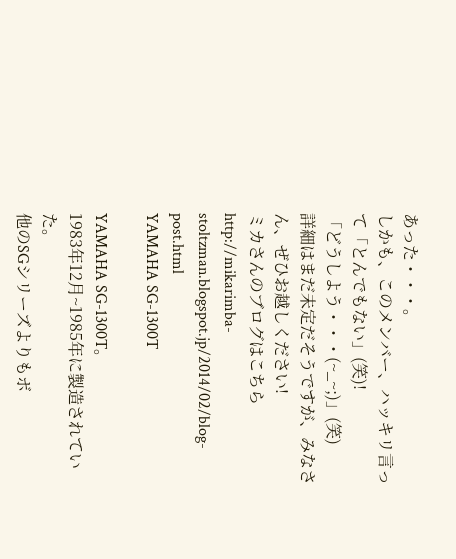あった・・・。
しかも、このメンバー、ハッキリ言って「とんでもない」(笑)!
「どうしよう・・・(~_~;)」(笑)
詳細はまだ未定だそうですが、みなさん、ぜひお越しください!
ミカさんのブログはこちら
http://mikarimba-stoltzman.blogspot.jp/2014/02/blog-post.html
YAMAHA SG-1300T

YAMAHA SG-1300T。
1983年12月~1985年に製造されていた。
他のSGシリーズよりもボ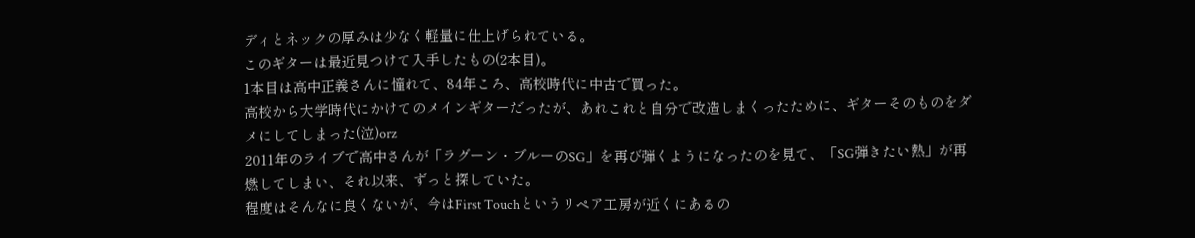ディとネックの厚みは少なく軽量に仕上げられている。
このギターは最近見つけて入手したもの(2本目)。
1本目は高中正義さんに憧れて、84年ころ、高校時代に中古で買った。
高校から大学時代にかけてのメインギターだったが、あれこれと自分で改造しまくったために、ギターそのものをダメにしてしまった(泣)orz
2011年のライブで高中さんが「ラグーン・ブルーのSG」を再び弾くようになったのを見て、「SG弾きたい熱」が再燃してしまい、それ以来、ずっと探していた。
程度はそんなに良くないが、今はFirst Touchというリペア工房が近くにあるの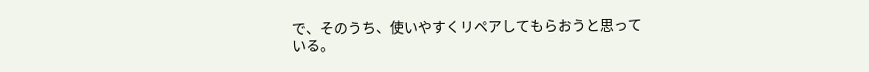で、そのうち、使いやすくリペアしてもらおうと思っている。